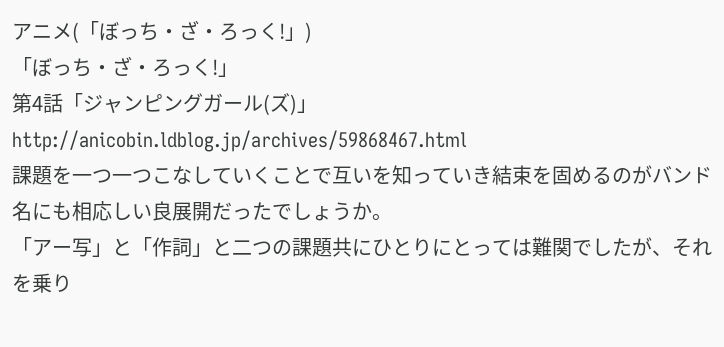アニメ(「ぼっち・ざ・ろっく!」)
「ぼっち・ざ・ろっく!」
第4話「ジャンピングガール(ズ)」
http://anicobin.ldblog.jp/archives/59868467.html
課題を一つ一つこなしていくことで互いを知っていき結束を固めるのがバンド名にも相応しい良展開だったでしょうか。
「アー写」と「作詞」と二つの課題共にひとりにとっては難関でしたが、それを乗り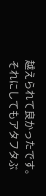越えられて良かったです。
それにしてもアタフタぶ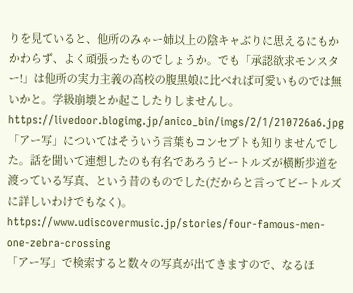りを見ていると、他所のみゃー姉以上の陰キャぶりに思えるにもかかわらず、よく頑張ったものでしょうか。でも「承認欲求モンスター!」は他所の実力主義の高校の腹黒娘に比べれば可愛いものでは無いかと。学級崩壊とか起こしたりしませんし。
https://livedoor.blogimg.jp/anico_bin/imgs/2/1/210726a6.jpg
「アー写」についてはそういう言葉もコンセプトも知りませんでした。話を聞いて連想したのも有名であろうビートルズが横断歩道を渡っている写真、という昔のものでした(だからと言ってビートルズに詳しいわけでもなく)。
https://www.udiscovermusic.jp/stories/four-famous-men-one-zebra-crossing
「アー写」で検索すると数々の写真が出てきますので、なるほ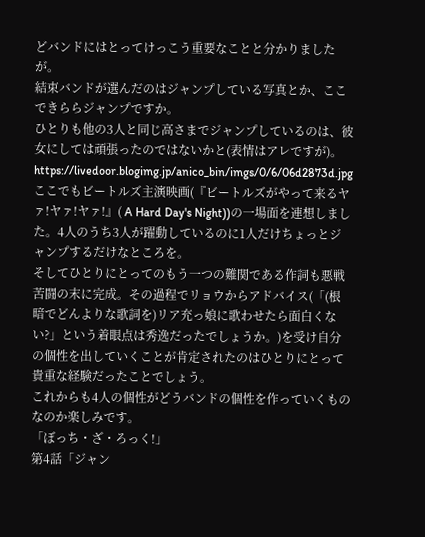どバンドにはとってけっこう重要なことと分かりましたが。
結束バンドが選んだのはジャンプしている写真とか、ここできららジャンプですか。
ひとりも他の3人と同じ高さまでジャンプしているのは、彼女にしては頑張ったのではないかと(表情はアレですが)。
https://livedoor.blogimg.jp/anico_bin/imgs/0/6/06d2873d.jpg
ここでもビートルズ主演映画(『ビートルズがやって来るヤァ!ヤァ!ヤァ!』( A Hard Day's Night))の一場面を連想しました。4人のうち3人が躍動しているのに1人だけちょっとジャンプするだけなところを。
そしてひとりにとってのもう一つの難関である作詞も悪戦苦闘の末に完成。その過程でリョウからアドバイス(「(根暗でどんよりな歌詞を)リア充っ娘に歌わせたら面白くない?」という着眼点は秀逸だったでしょうか。)を受け自分の個性を出していくことが肯定されたのはひとりにとって貴重な経験だったことでしょう。
これからも4人の個性がどうバンドの個性を作っていくものなのか楽しみです。
「ぼっち・ざ・ろっく!」
第4話「ジャン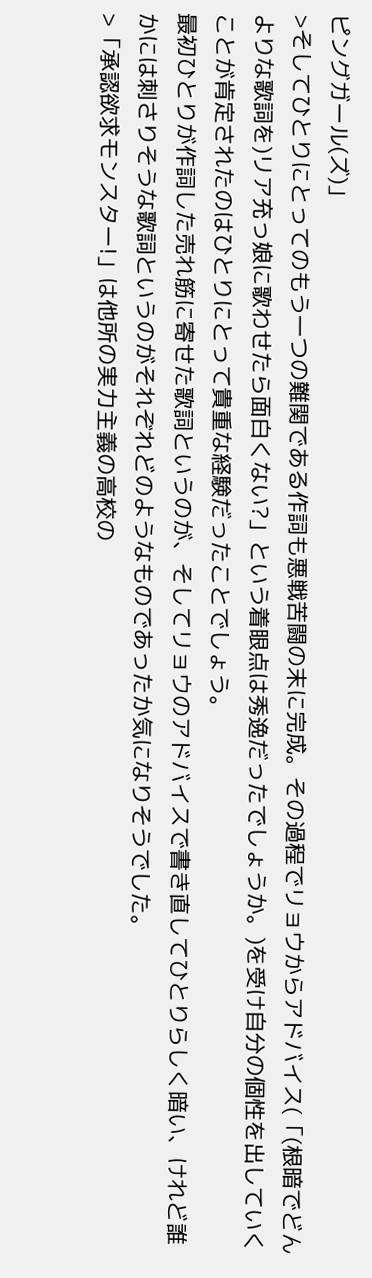ピングガール(ズ)」
>そしてひとりにとってのもう一つの難関である作詞も悪戦苦闘の末に完成。その過程でリョウからアドバイス(「(根暗でどんよりな歌詞を)リア充っ娘に歌わせたら面白くない?」という着眼点は秀逸だったでしょうか。)を受け自分の個性を出していくことが肯定されたのはひとりにとって貴重な経験だったことでしょう。
最初ひとりが作詞した売れ筋に寄せた歌詞というのが、そしてリョウのアドバイスで書き直してひとりらしく暗い、けれど誰かには刺さりそうな歌詞というのがそれぞれどのようなものであったか気になりそうでした。
>「承認欲求モンスター!」は他所の実力主義の高校の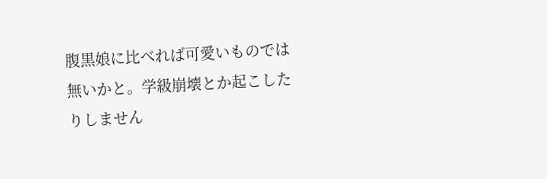腹黒娘に比べれば可愛いものでは無いかと。学級崩壊とか起こしたりしません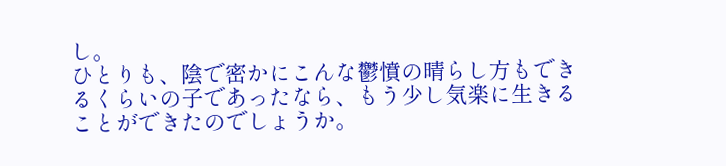し。
ひとりも、陰で密かにこんな鬱憤の晴らし方もできるくらいの子であったなら、もう少し気楽に生きることができたのでしょうか。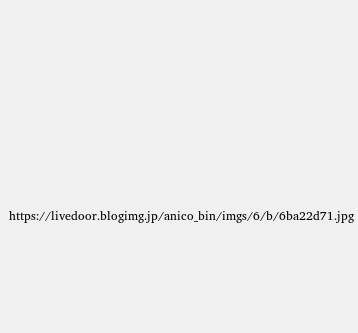https://livedoor.blogimg.jp/anico_bin/imgs/6/b/6ba22d71.jpg